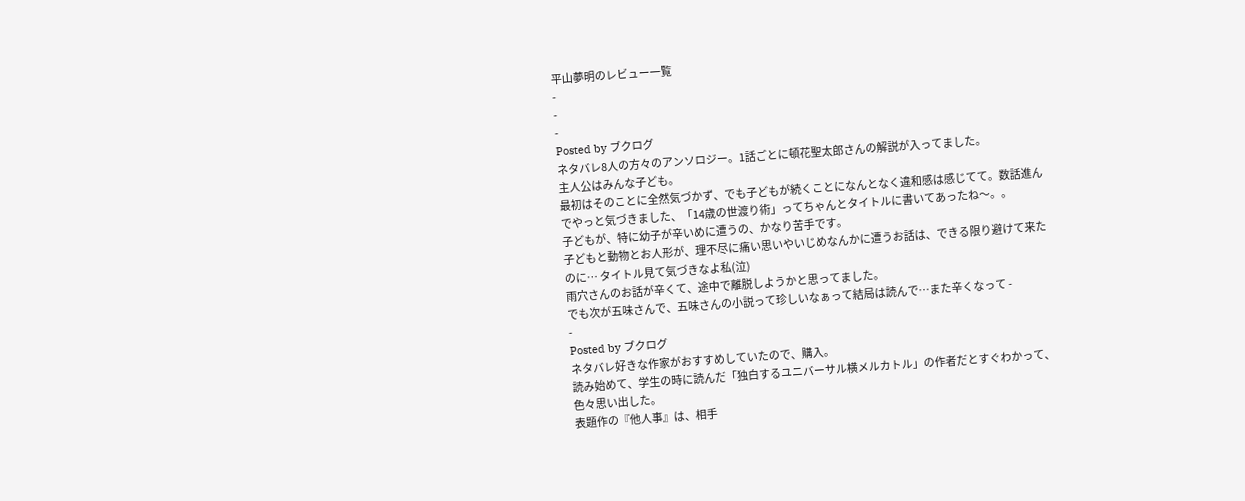平山夢明のレビュー一覧
-
-
-
Posted by ブクログ
ネタバレ8人の方々のアンソロジー。1話ごとに頓花聖太郎さんの解説が入ってました。
主人公はみんな子ども。
最初はそのことに全然気づかず、でも子どもが続くことになんとなく違和感は感じてて。数話進んでやっと気づきました、「14歳の世渡り術」ってちゃんとタイトルに書いてあったね〜。。
子どもが、特に幼子が辛いめに遭うの、かなり苦手です。
子どもと動物とお人形が、理不尽に痛い思いやいじめなんかに遭うお話は、できる限り避けて来たのに… タイトル見て気づきなよ私(泣)
雨穴さんのお話が辛くて、途中で離脱しようかと思ってました。
でも次が五味さんで、五味さんの小説って珍しいなぁって結局は読んで…また辛くなって -
-
Posted by ブクログ
ネタバレ好きな作家がおすすめしていたので、購入。
読み始めて、学生の時に読んだ「独白するユニバーサル横メルカトル」の作者だとすぐわかって、色々思い出した。
表題作の『他人事』は、相手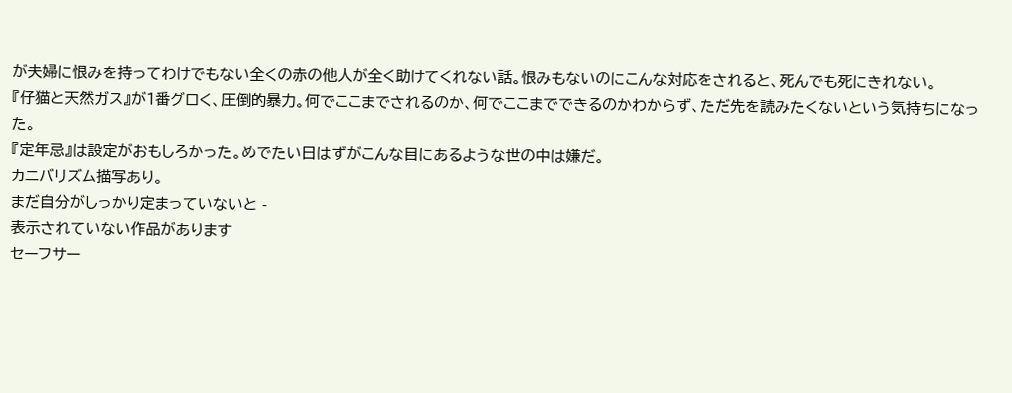が夫婦に恨みを持ってわけでもない全くの赤の他人が全く助けてくれない話。恨みもないのにこんな対応をされると、死んでも死にきれない。
『仔猫と天然ガス』が1番グロく、圧倒的暴力。何でここまでされるのか、何でここまでできるのかわからず、ただ先を読みたくないという気持ちになった。
『定年忌』は設定がおもしろかった。めでたい日はずがこんな目にあるような世の中は嫌だ。
カニバリズム描写あり。
まだ自分がしっかり定まっていないと -
表示されていない作品があります
セーフサー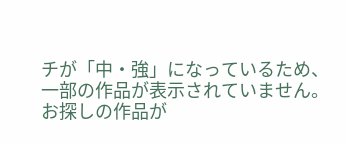チが「中・強」になっているため、一部の作品が表示されていません。お探しの作品が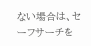ない場合は、セーフサーチを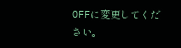OFFに変更してください。